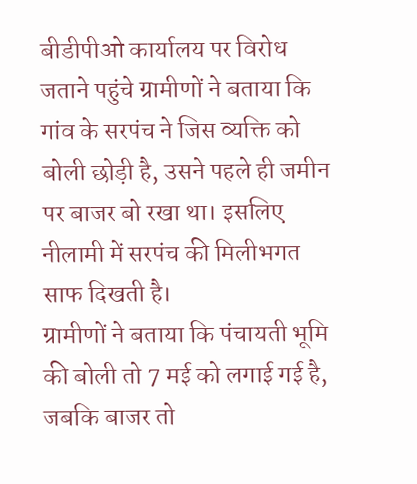बीडीपीओ कार्यालय पर विरोध जताने पहुंचे ग्रामीणों ने बताया कि गांव के सरपंच ने जिस व्यक्ति को बोली छोड़ी है, उसने पहले ही जमीन पर बाजर बो रखा था। इसलिए नीलामी में सरपंच की मिलीभगत साफ दिखती है।
ग्रामीणों ने बताया कि पंचायती भूमि की बोली तो 7 मई को लगाई गई है, जबकि बाजर तो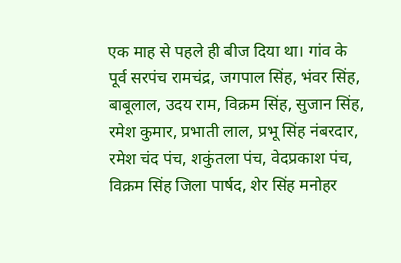एक माह से पहले ही बीज दिया था। गांव के पूर्व सरपंच रामचंद्र, जगपाल सिंह, भंवर सिंह, बाबूलाल, उदय राम, विक्रम सिंह, सुजान सिंह, रमेश कुमार, प्रभाती लाल, प्रभू सिंह नंबरदार, रमेश चंद पंच, शकुंतला पंच, वेदप्रकाश पंच, विक्रम सिंह जिला पार्षद, शेर सिंह मनोहर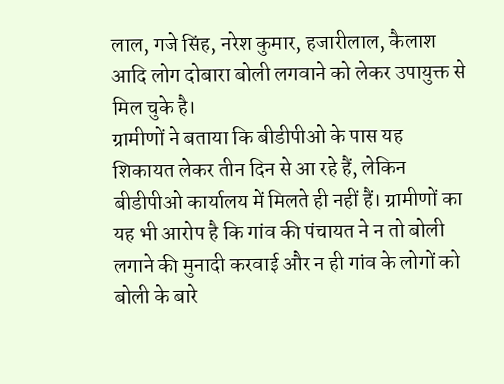लाल, गजे सिंह, नरेश कुमार, हजारीलाल, कैलाश आदि लोग दोबारा बोली लगवाने को लेकर उपायुक्त से मिल चुके है।
ग्रामीणों ने बताया कि बीडीपीओ के पास यह शिकायत लेकर तीन दिन से आ रहे हैं, लेकिन बीडीपीओ कार्यालय में मिलते ही नहीं हैं। ग्रामीणों का यह भी आरोप है कि गांव की पंचायत ने न तो बोली लगाने की मुनादी करवाई और न ही गांव के लोगों को बोली के बारे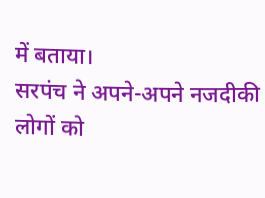में बताया।
सरपंच ने अपने-अपने नजदीकी लोगों को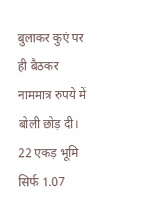बुलाकर कुएं पर ही बैठकर नाममात्र रुपये में बोली छोड़ दी। 22 एकड़ भूमि सिर्फ 1.07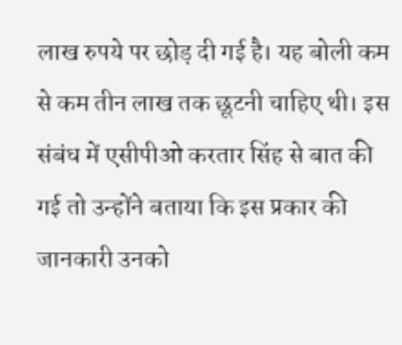लाख रुपये पर छोड़ दी गई है। यह बोली कम से कम तीन लाख तक छूटनी चाहिए थी। इस संबंध में एसीपीओ करतार सिंह से बात की गई तो उन्होंने बताया कि इस प्रकार की जानकारी उनको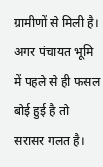ग्रामीणों से मिली है।
अगर पंचायत भूमि में पहले से ही फसल बोई हुई है तो सरासर गलत है।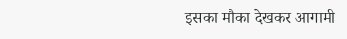इसका मौका देखकर आगामी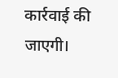कार्रवाई की जाएगी।